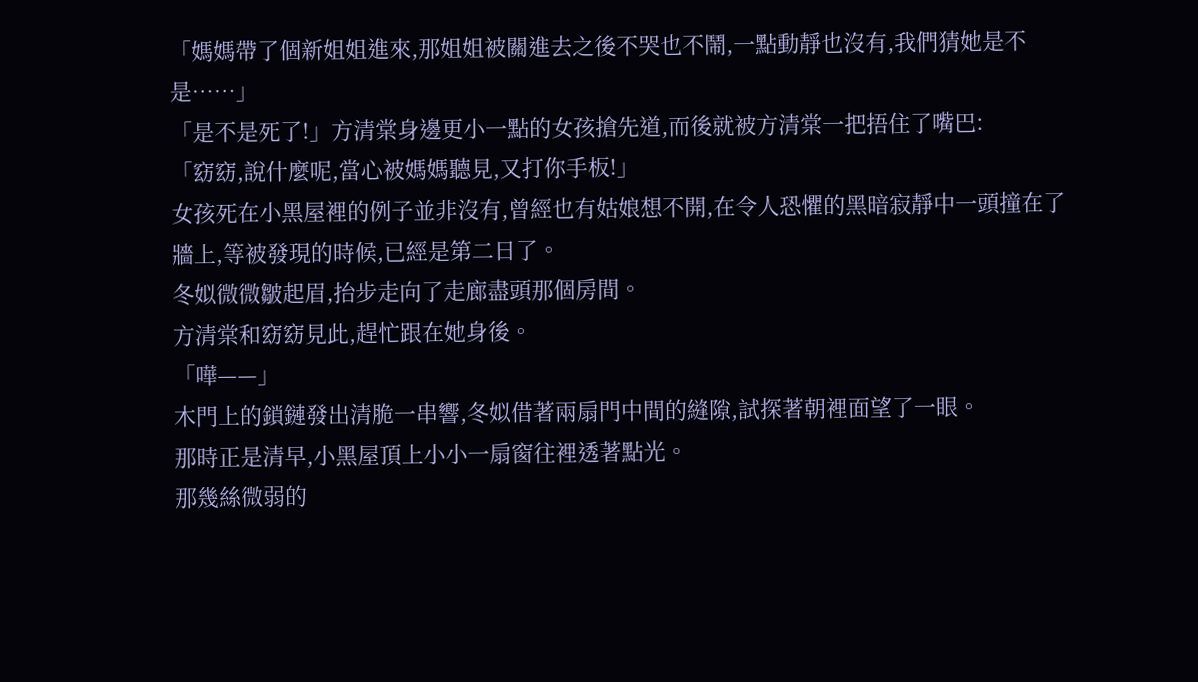「媽媽帶了個新姐姐進來,那姐姐被關進去之後不哭也不鬧,一點動靜也沒有,我們猜她是不是……」
「是不是死了!」方清棠身邊更小一點的女孩搶先道,而後就被方清棠一把捂住了嘴巴:
「窈窈,說什麼呢,當心被媽媽聽見,又打你手板!」
女孩死在小黑屋裡的例子並非沒有,曾經也有姑娘想不開,在令人恐懼的黑暗寂靜中一頭撞在了牆上,等被發現的時候,已經是第二日了。
冬姒微微皺起眉,抬步走向了走廊盡頭那個房間。
方清棠和窈窈見此,趕忙跟在她身後。
「嘩——」
木門上的鎖鏈發出清脆一串響,冬姒借著兩扇門中間的縫隙,試探著朝裡面望了一眼。
那時正是清早,小黑屋頂上小小一扇窗往裡透著點光。
那幾絲微弱的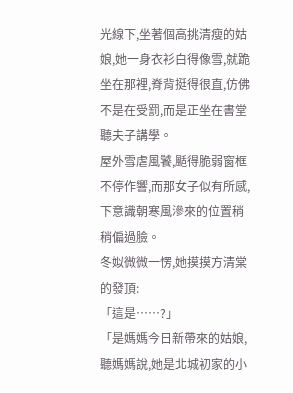光線下,坐著個高挑清瘦的姑娘,她一身衣衫白得像雪,就跪坐在那裡,脊背挺得很直,仿佛不是在受罰,而是正坐在書堂聽夫子講學。
屋外雪虐風饕,颳得脆弱窗框不停作響,而那女子似有所感,下意識朝寒風滲來的位置稍稍偏過臉。
冬姒微微一愣,她摸摸方清棠的發頂:
「這是……?」
「是媽媽今日新帶來的姑娘,聽媽媽說,她是北城初家的小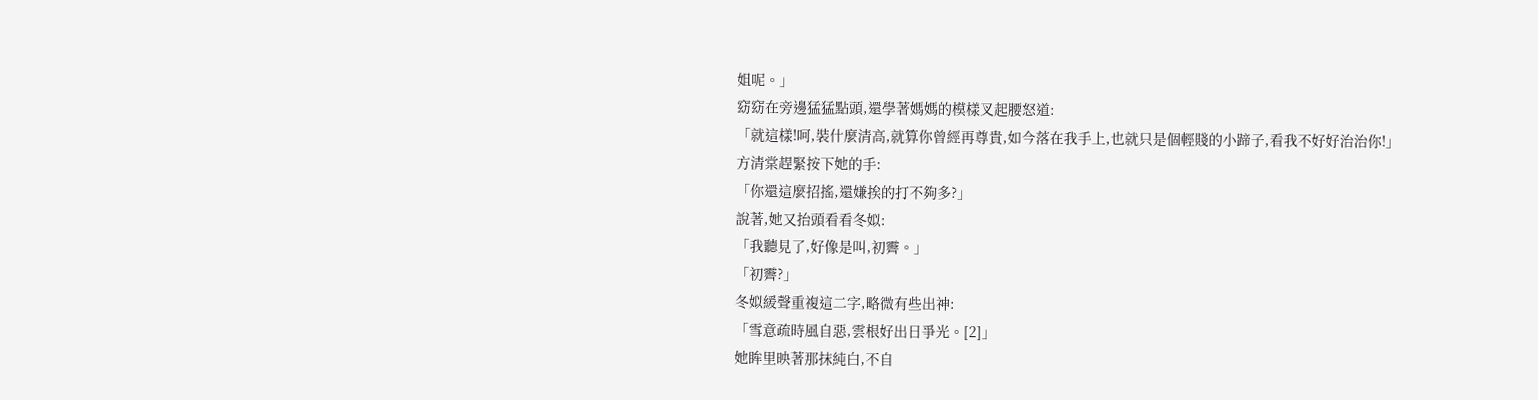姐呢。」
窈窈在旁邊猛猛點頭,還學著媽媽的模樣叉起腰怒道:
「就這樣!呵,裝什麼清高,就算你曾經再尊貴,如今落在我手上,也就只是個輕賤的小蹄子,看我不好好治治你!」
方清棠趕緊按下她的手:
「你還這麼招搖,還嫌挨的打不夠多?」
說著,她又抬頭看看冬姒:
「我聽見了,好像是叫,初霽。」
「初霽?」
冬姒緩聲重複這二字,略微有些出神:
「雪意疏時風自惡,雲根好出日爭光。[2]」
她眸里映著那抹純白,不自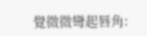覺微微彎起唇角: